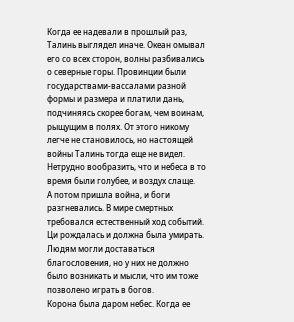Когда ее надевали в прошлый раз, Талинь выглядел иначе. Океан омывал его со всех сторон, волны разбивались о северные горы. Провинции были государствами-вассалами разной формы и размера и платили дань, подчиняясь скорее богам, чем воинам, рыщущим в полях. От этого никому легче не становилось, но настоящей войны Талинь тогда еще не видел. Нетрудно вообразить, что и небеса в то время были голубее, и воздух слаще.
А потом пришла война, и боги разгневались. В мире смертных требовался естественный ход событий. Ци рождалась и должна была умирать. Людям могли доставаться благословения, но у них не должно было возникать и мысли, что им тоже позволено играть в богов.
Корона была даром небес. Когда ее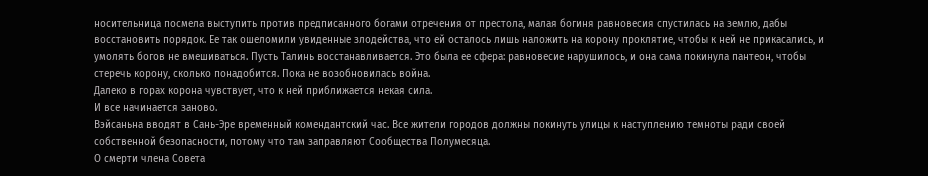носительница посмела выступить против предписанного богами отречения от престола, малая богиня равновесия спустилась на землю, дабы восстановить порядок. Ее так ошеломили увиденные злодейства, что ей осталось лишь наложить на корону проклятие, чтобы к ней не прикасались, и умолять богов не вмешиваться. Пусть Талинь восстанавливается. Это была ее сфера: равновесие нарушилось, и она сама покинула пантеон, чтобы стеречь корону, сколько понадобится. Пока не возобновилась война.
Далеко в горах корона чувствует, что к ней приближается некая сила.
И все начинается заново.
Вэйсаньна вводят в Сань-Эре временный комендантский час. Все жители городов должны покинуть улицы к наступлению темноты ради своей собственной безопасности, потому что там заправляют Сообщества Полумесяца.
О смерти члена Совета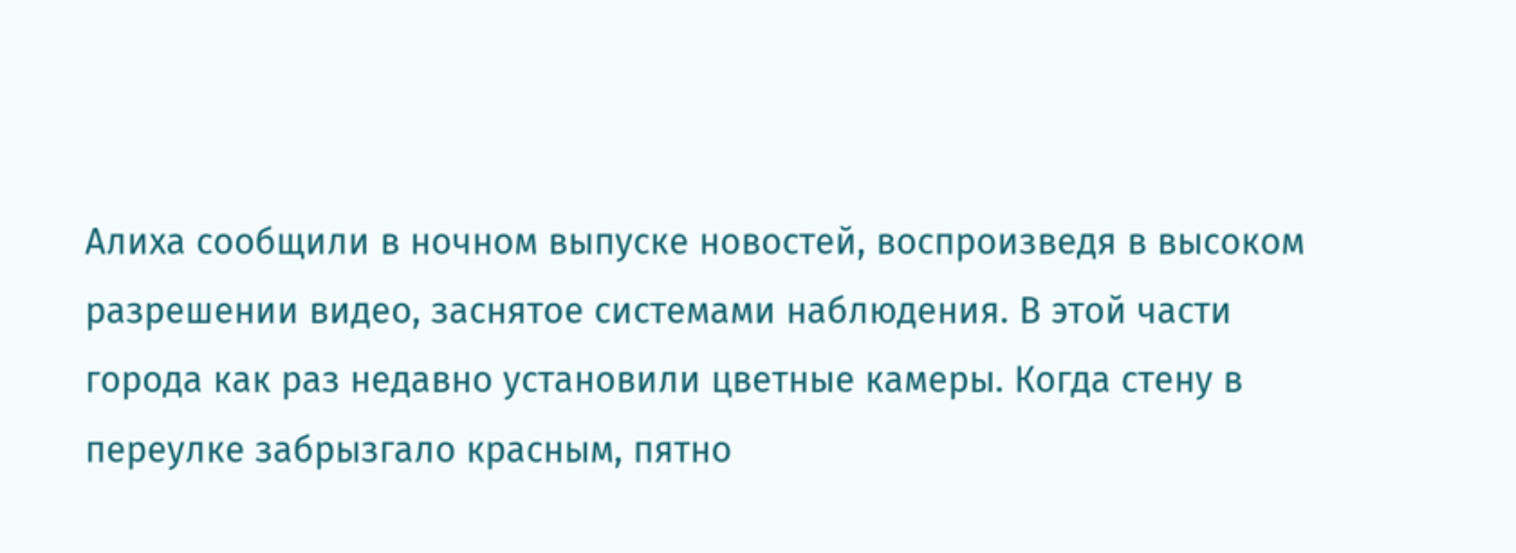Алиха сообщили в ночном выпуске новостей, воспроизведя в высоком разрешении видео, заснятое системами наблюдения. В этой части города как раз недавно установили цветные камеры. Когда стену в переулке забрызгало красным, пятно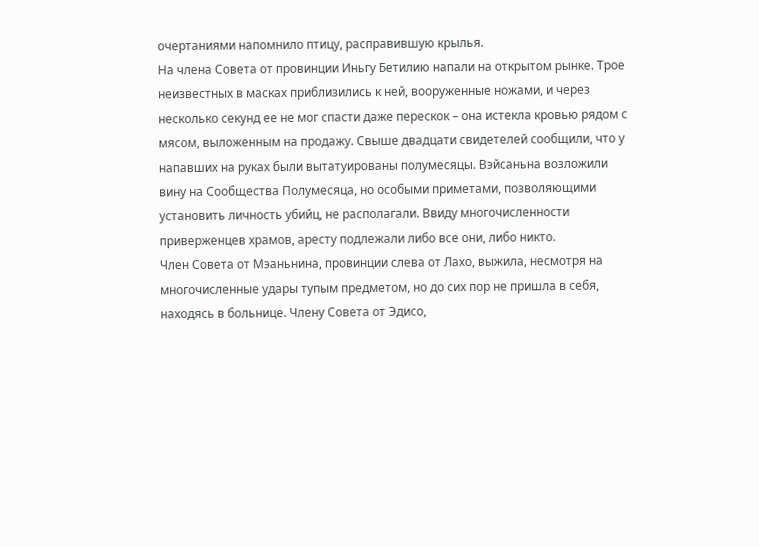очертаниями напомнило птицу, расправившую крылья.
На члена Совета от провинции Иньгу Бетилию напали на открытом рынке. Трое неизвестных в масках приблизились к ней, вооруженные ножами, и через несколько секунд ее не мог спасти даже перескок – она истекла кровью рядом с мясом, выложенным на продажу. Свыше двадцати свидетелей сообщили, что у напавших на руках были вытатуированы полумесяцы. Вэйсаньна возложили вину на Сообщества Полумесяца, но особыми приметами, позволяющими установить личность убийц, не располагали. Ввиду многочисленности приверженцев храмов, аресту подлежали либо все они, либо никто.
Член Совета от Мэаньнина, провинции слева от Лахо, выжила, несмотря на многочисленные удары тупым предметом, но до сих пор не пришла в себя, находясь в больнице. Члену Совета от Эдисо,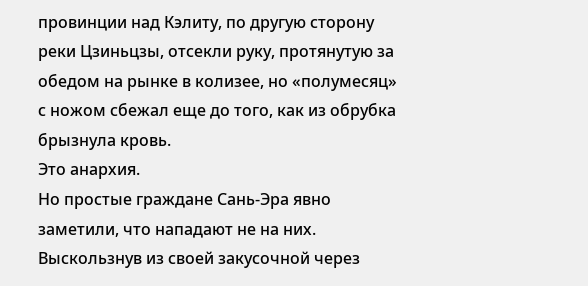провинции над Кэлиту, по другую сторону реки Цзиньцзы, отсекли руку, протянутую за обедом на рынке в колизее, но «полумесяц» с ножом сбежал еще до того, как из обрубка брызнула кровь.
Это анархия.
Но простые граждане Сань-Эра явно заметили, что нападают не на них.
Выскользнув из своей закусочной через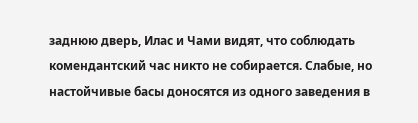заднюю дверь, Илас и Чами видят, что соблюдать комендантский час никто не собирается. Слабые, но настойчивые басы доносятся из одного заведения в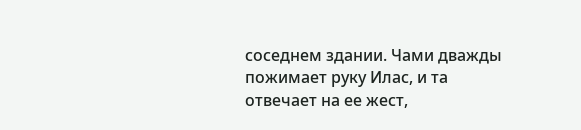соседнем здании. Чами дважды пожимает руку Илас, и та отвечает на ее жест,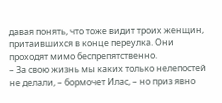давая понять, что тоже видит троих женщин, притаившихся в конце переулка. Они проходят мимо беспрепятственно.
– За свою жизнь мы каких только нелепостей не делали, – бормочет Илас, – но приз явно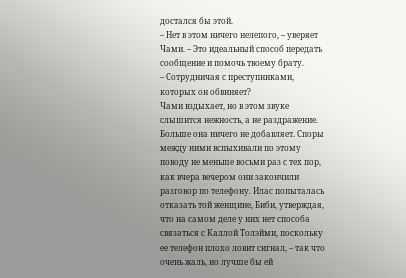достался бы этой.
– Нет в этом ничего нелепого, – уверяет Чами. – Это идеальный способ передать сообщение и помочь твоему брату.
– Сотрудничая с преступниками, которых он обвиняет?
Чами вздыхает, но в этом звуке слышится нежность, а не раздражение. Больше она ничего не добавляет. Споры между ними вспыхивали по этому поводу не меньше восьми раз с тех пор, как вчера вечером они закончили разговор по телефону. Илас попыталась отказать той женщине, Биби, утверждая, что на самом деле у них нет способа связаться с Каллой Толэйми, поскольку ее телефон плохо ловит сигнал, – так что очень жаль, но лучше бы ей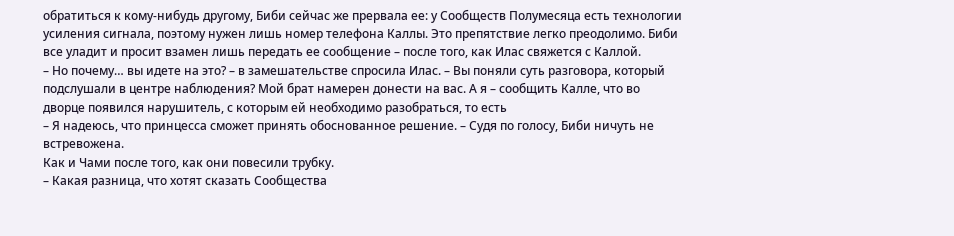обратиться к кому-нибудь другому, Биби сейчас же прервала ее: у Сообществ Полумесяца есть технологии усиления сигнала, поэтому нужен лишь номер телефона Каллы. Это препятствие легко преодолимо. Биби все уладит и просит взамен лишь передать ее сообщение – после того, как Илас свяжется с Каллой.
– Но почему… вы идете на это? – в замешательстве спросила Илас. – Вы поняли суть разговора, который подслушали в центре наблюдения? Мой брат намерен донести на вас. А я – сообщить Калле, что во дворце появился нарушитель, с которым ей необходимо разобраться, то есть
– Я надеюсь, что принцесса сможет принять обоснованное решение. – Судя по голосу, Биби ничуть не встревожена.
Как и Чами после того, как они повесили трубку.
– Какая разница, что хотят сказать Сообщества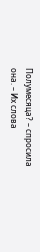Полумесяца? – спросила она. – Их слова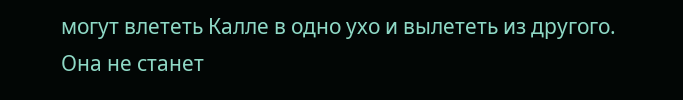могут влететь Калле в одно ухо и вылететь из другого. Она не станет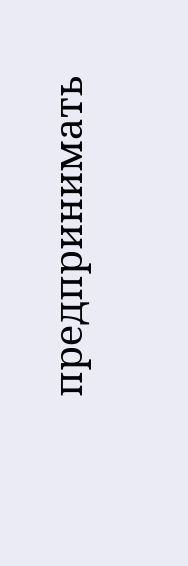предпринимать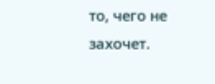то, чего не захочет.